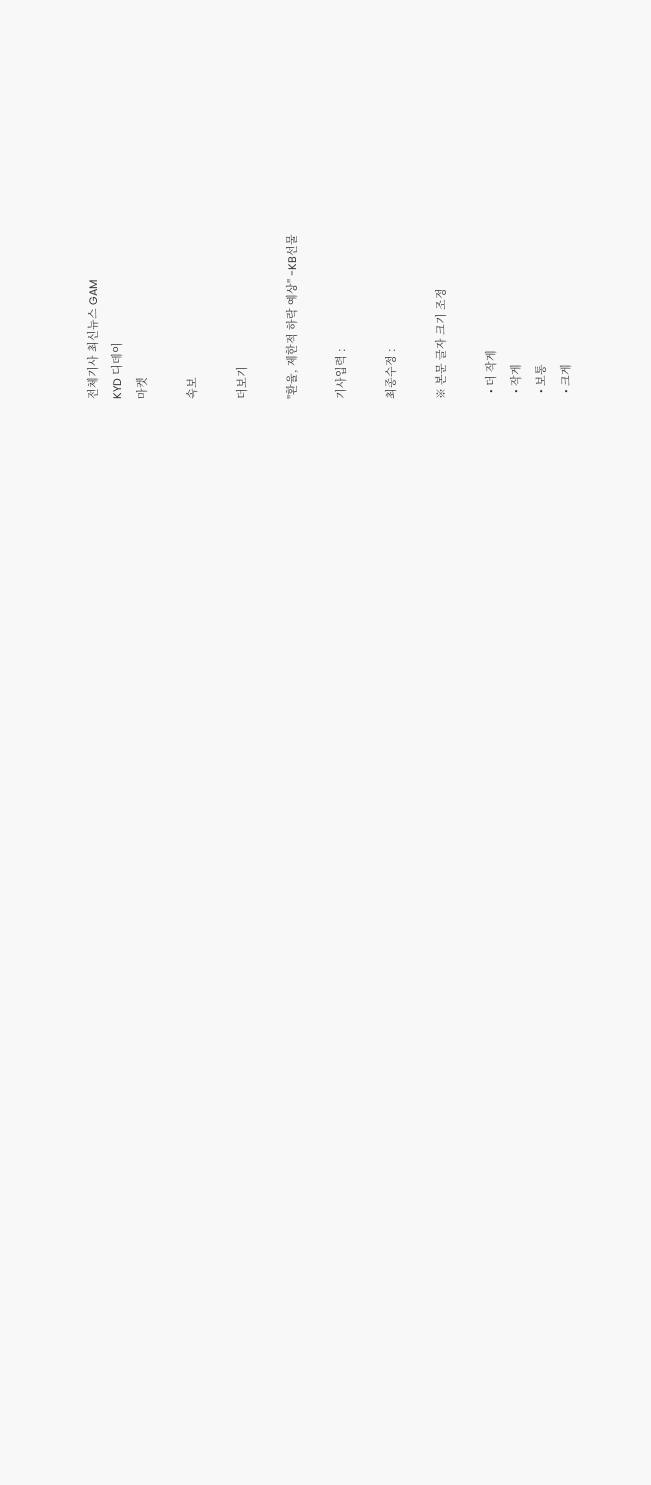전체기사 최신뉴스 GAM
KYD 디데이
마켓

속보

더보기

"환율, 제한적 하락 예상" -KB선물

기사입력 :

최종수정 :

※ 본문 글자 크기 조정

  • 더 작게
  • 작게
  • 보통
  • 크게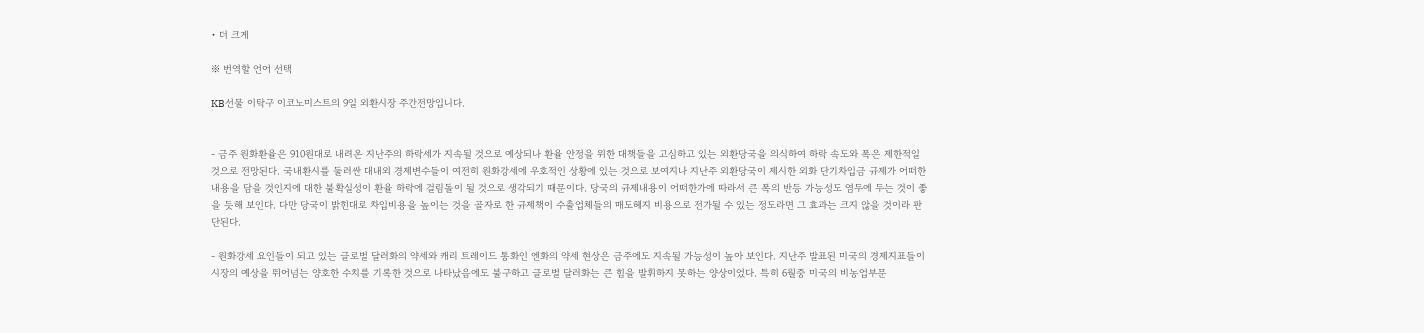• 더 크게

※ 번역할 언어 선택

KB선물 이탁구 이코노미스트의 9일 외환시장 주간전망입니다.


- 금주 원화환율은 910원대로 내려온 지난주의 하락세가 지속될 것으로 예상되나 환율 안정을 위한 대책들을 고심하고 있는 외환당국을 의식하여 하락 속도와 폭은 제한적일 것으로 전망된다. 국내환시를 둘러싼 대내외 경제변수들이 여전히 원화강세에 우호적인 상황에 있는 것으로 보여지나 지난주 외환당국이 제시한 외화 단기차입금 규제가 어떠한 내용을 담을 것인지에 대한 불확실성이 환율 하락에 걸림돌이 될 것으로 생각되기 때문이다. 당국의 규제내용이 어떠한가에 따라서 큰 폭의 반등 가능성도 염두에 두는 것이 좋을 듯해 보인다. 다만 당국이 밝힌대로 차입비용을 높이는 것을 골자로 한 규제책이 수출업체들의 매도헤지 비용으로 전가될 수 있는 정도라면 그 효과는 크지 않을 것이라 판단된다.

- 원화강세 요인들이 되고 있는 글로벌 달러화의 약세와 캐리 트레이드 통화인 엔화의 약세 현상은 금주에도 지속될 가능성이 높아 보인다. 지난주 발표된 미국의 경제지표들이 시장의 예상을 뛰어넘는 양호한 수치를 기록한 것으로 나타났음에도 불구하고 글로벌 달러화는 큰 힘을 발휘하지 못하는 양상이었다. 특히 6월중 미국의 비농업부문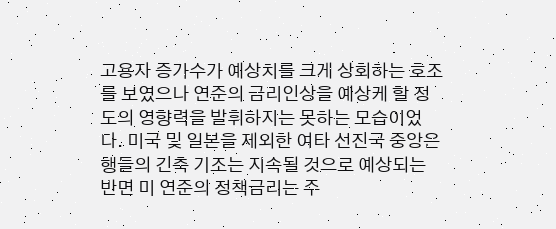고용자 증가수가 예상치를 크게 상회하는 호조를 보였으나 연준의 금리인상을 예상케 할 정도의 영향력을 발휘하지는 못하는 모습이었다. 미국 및 일본을 제외한 여타 선진국 중앙은행들의 긴축 기조는 지속될 것으로 예상되는 반면 미 연준의 정책금리는 주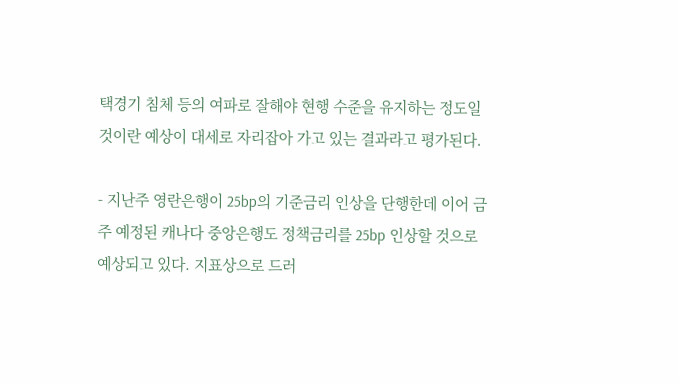택경기 침체 등의 여파로 잘해야 현행 수준을 유지하는 정도일 것이란 예상이 대세로 자리잡아 가고 있는 결과라고 평가된다.

- 지난주 영란은행이 25bp의 기준금리 인상을 단행한데 이어 금주 예정된 캐나다 중앙은행도 정책금리를 25bp 인상할 것으로 예상되고 있다. 지표상으로 드러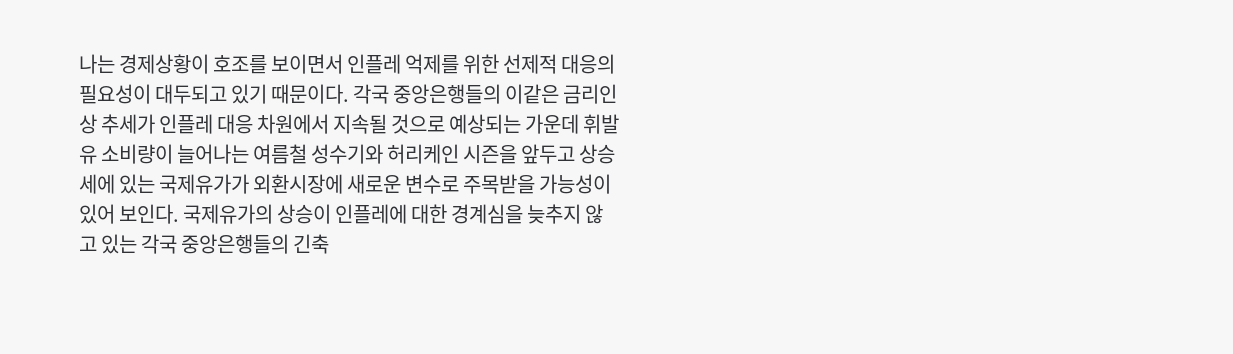나는 경제상황이 호조를 보이면서 인플레 억제를 위한 선제적 대응의 필요성이 대두되고 있기 때문이다. 각국 중앙은행들의 이같은 금리인상 추세가 인플레 대응 차원에서 지속될 것으로 예상되는 가운데 휘발유 소비량이 늘어나는 여름철 성수기와 허리케인 시즌을 앞두고 상승세에 있는 국제유가가 외환시장에 새로운 변수로 주목받을 가능성이 있어 보인다. 국제유가의 상승이 인플레에 대한 경계심을 늦추지 않고 있는 각국 중앙은행들의 긴축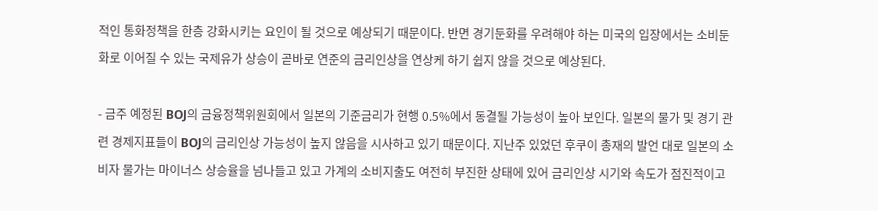적인 통화정책을 한층 강화시키는 요인이 될 것으로 예상되기 때문이다. 반면 경기둔화를 우려해야 하는 미국의 입장에서는 소비둔화로 이어질 수 있는 국제유가 상승이 곧바로 연준의 금리인상을 연상케 하기 쉽지 않을 것으로 예상된다.

- 금주 예정된 BOJ의 금융정책위원회에서 일본의 기준금리가 현행 0.5%에서 동결될 가능성이 높아 보인다. 일본의 물가 및 경기 관련 경제지표들이 BOJ의 금리인상 가능성이 높지 않음을 시사하고 있기 때문이다. 지난주 있었던 후쿠이 총재의 발언 대로 일본의 소비자 물가는 마이너스 상승율을 넘나들고 있고 가계의 소비지출도 여전히 부진한 상태에 있어 금리인상 시기와 속도가 점진적이고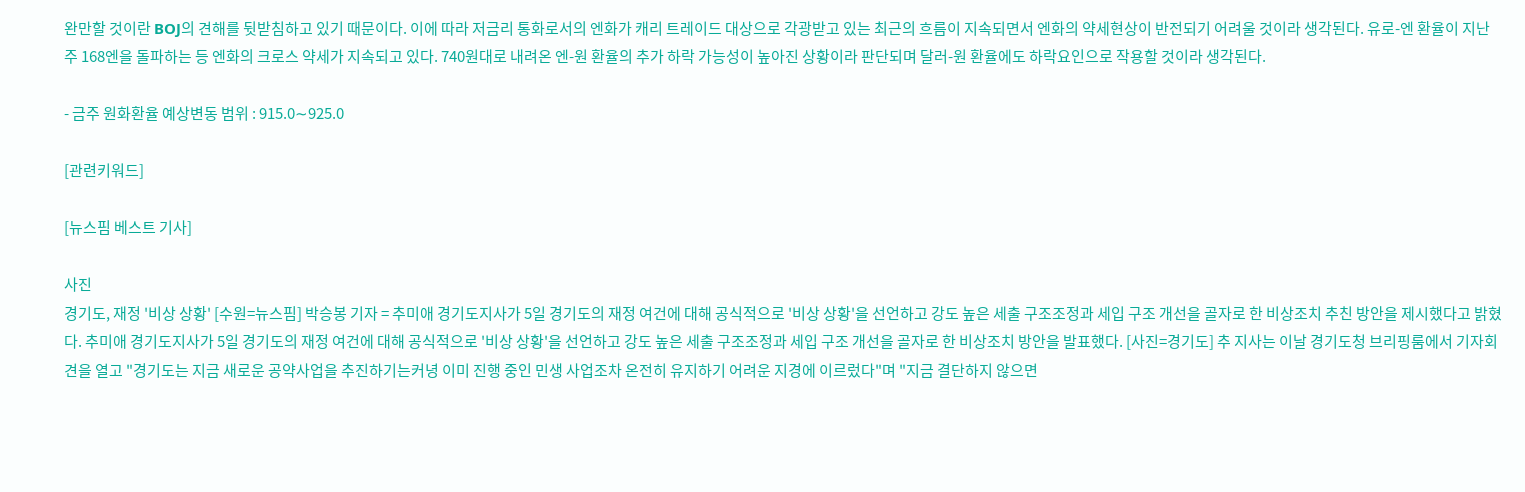완만할 것이란 BOJ의 견해를 뒷받침하고 있기 때문이다. 이에 따라 저금리 통화로서의 엔화가 캐리 트레이드 대상으로 각광받고 있는 최근의 흐름이 지속되면서 엔화의 약세현상이 반전되기 어려울 것이라 생각된다. 유로-엔 환율이 지난주 168엔을 돌파하는 등 엔화의 크로스 약세가 지속되고 있다. 740원대로 내려온 엔-원 환율의 추가 하락 가능성이 높아진 상황이라 판단되며 달러-원 환율에도 하락요인으로 작용할 것이라 생각된다.

- 금주 원화환율 예상변동 범위 : 915.0∼925.0

[관련키워드]

[뉴스핌 베스트 기사]

사진
경기도, 재정 '비상 상황' [수원=뉴스핌] 박승봉 기자 = 추미애 경기도지사가 5일 경기도의 재정 여건에 대해 공식적으로 '비상 상황'을 선언하고 강도 높은 세출 구조조정과 세입 구조 개선을 골자로 한 비상조치 추친 방안을 제시했다고 밝혔다. 추미애 경기도지사가 5일 경기도의 재정 여건에 대해 공식적으로 '비상 상황'을 선언하고 강도 높은 세출 구조조정과 세입 구조 개선을 골자로 한 비상조치 방안을 발표했다. [사진=경기도] 추 지사는 이날 경기도청 브리핑룸에서 기자회견을 열고 "경기도는 지금 새로운 공약사업을 추진하기는커녕 이미 진행 중인 민생 사업조차 온전히 유지하기 어려운 지경에 이르렀다"며 "지금 결단하지 않으면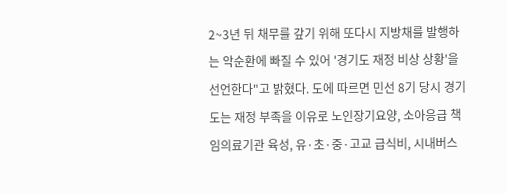2~3년 뒤 채무를 갚기 위해 또다시 지방채를 발행하는 악순환에 빠질 수 있어 '경기도 재정 비상 상황'을 선언한다"고 밝혔다. 도에 따르면 민선 8기 당시 경기도는 재정 부족을 이유로 노인장기요양, 소아응급 책임의료기관 육성, 유·초·중·고교 급식비, 시내버스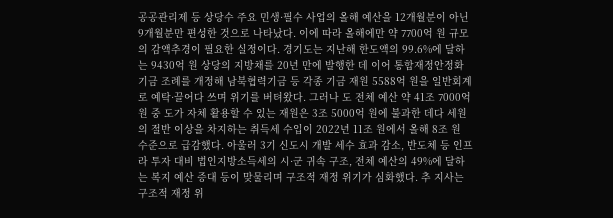공공관리제 등 상당수 주요 민생·필수 사업의 올해 예산을 12개월분이 아닌 9개월분만 편성한 것으로 나타났다. 이에 따라 올해에만 약 7700억 원 규모의 감액추경이 필요한 실정이다. 경기도는 지난해 한도액의 99.6%에 달하는 9430억 원 상당의 지방채를 20년 만에 발행한 데 이어 통합재정안정화기금 조례를 개정해 남북협력기금 등 각종 기금 재원 5588억 원을 일반회계로 예탁·끌어다 쓰며 위기를 버텨왔다. 그러나 도 전체 예산 약 41조 7000억 원 중 도가 자체 활용할 수 있는 재원은 3조 5000억 원에 불과한 데다 세원의 절반 이상을 차지하는 취득세 수입이 2022년 11조 원에서 올해 8조 원 수준으로 급감했다. 아울러 3기 신도시 개발 세수 효과 감소, 반도체 등 인프라 투자 대비 법인지방소득세의 시·군 귀속 구조, 전체 예산의 49%에 달하는 복지 예산 증대 등이 맞물리며 구조적 재정 위기가 심화했다. 추 지사는 구조적 재정 위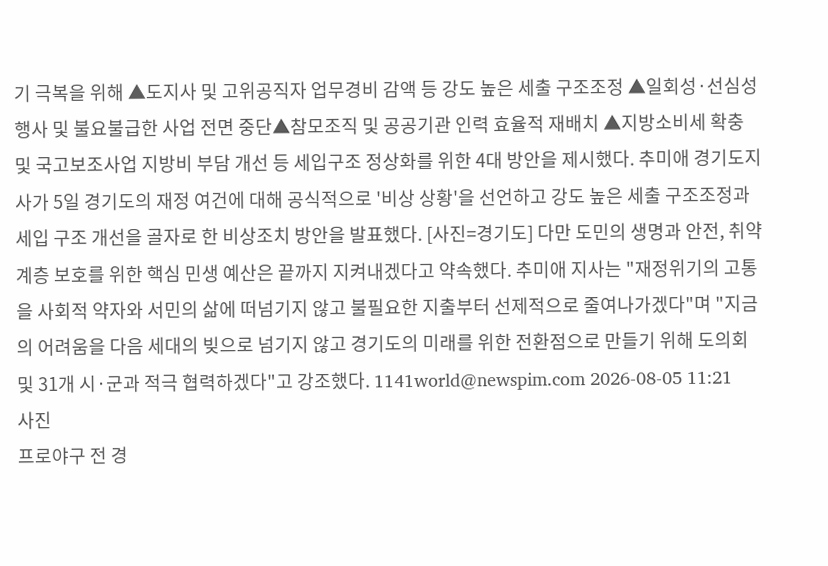기 극복을 위해 ▲도지사 및 고위공직자 업무경비 감액 등 강도 높은 세출 구조조정 ▲일회성·선심성 행사 및 불요불급한 사업 전면 중단▲참모조직 및 공공기관 인력 효율적 재배치 ▲지방소비세 확충 및 국고보조사업 지방비 부담 개선 등 세입구조 정상화를 위한 4대 방안을 제시했다. 추미애 경기도지사가 5일 경기도의 재정 여건에 대해 공식적으로 '비상 상황'을 선언하고 강도 높은 세출 구조조정과 세입 구조 개선을 골자로 한 비상조치 방안을 발표했다. [사진=경기도] 다만 도민의 생명과 안전, 취약계층 보호를 위한 핵심 민생 예산은 끝까지 지켜내겠다고 약속했다. 추미애 지사는 "재정위기의 고통을 사회적 약자와 서민의 삶에 떠넘기지 않고 불필요한 지출부터 선제적으로 줄여나가겠다"며 "지금의 어려움을 다음 세대의 빚으로 넘기지 않고 경기도의 미래를 위한 전환점으로 만들기 위해 도의회 및 31개 시·군과 적극 협력하겠다"고 강조했다. 1141world@newspim.com 2026-08-05 11:21
사진
프로야구 전 경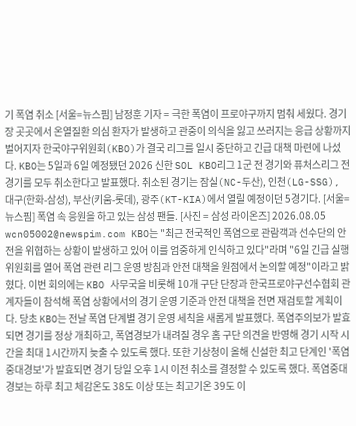기 폭염 취소 [서울=뉴스핌] 남정훈 기자 = 극한 폭염이 프로야구까지 멈춰 세웠다. 경기장 곳곳에서 온열질환 의심 환자가 발생하고 관중이 의식을 잃고 쓰러지는 응급 상황까지 벌어지자 한국야구위원회(KBO)가 결국 리그를 일시 중단하고 긴급 대책 마련에 나섰다. KBO는 5일과 6일 예정됐던 2026 신한 SOL KBO리그 1군 전 경기와 퓨처스리그 전 경기를 모두 취소한다고 발표했다. 취소된 경기는 잠실(NC-두산), 인천(LG-SSG), 대구(한화-삼성), 부산(키움-롯데), 광주(KT-KIA)에서 열릴 예정이던 5경기다. [서울=뉴스핌] 폭염 속 응원을 하고 있는 삼성 팬들. [사진 = 삼성 라이온즈] 2026.08.05 wcn05002@newspim.com KBO는 "최근 전국적인 폭염으로 관람객과 선수단의 안전을 위협하는 상황이 발생하고 있어 이를 엄중하게 인식하고 있다"라며 "6일 긴급 실행위원회를 열어 폭염 관련 리그 운영 방침과 안전 대책을 원점에서 논의할 예정"이라고 밝혔다. 이번 회의에는 KBO 사무국을 비롯해 10개 구단 단장과 한국프로야구선수협회 관계자들이 참석해 폭염 상황에서의 경기 운영 기준과 안전 대책을 전면 재검토할 계획이다. 당초 KBO는 전날 폭염 단계별 경기 운영 세칙을 새롭게 발표했다. 폭염주의보가 발효되면 경기를 정상 개최하고, 폭염경보가 내려질 경우 홈 구단 의견을 반영해 경기 시작 시간을 최대 1시간까지 늦출 수 있도록 했다. 또한 기상청이 올해 신설한 최고 단계인 '폭염중대경보'가 발효되면 경기 당일 오후 1시 이전 취소를 결정할 수 있도록 했다. 폭염중대경보는 하루 최고 체감온도 38도 이상 또는 최고기온 39도 이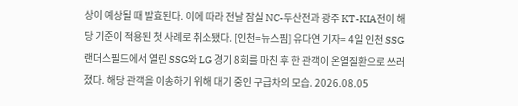상이 예상될 때 발효된다. 이에 따라 전날 잠실 NC-두산전과 광주 KT-KIA전이 해당 기준이 적용된 첫 사례로 취소됐다. [인천=뉴스핌] 유다연 기자= 4일 인천 SSG랜더스필드에서 열린 SSG와 LG 경기 8회를 마친 후 한 관객이 온열질환으로 쓰러졌다. 해당 관객을 이송하기 위해 대기 중인 구급차의 모습. 2026.08.05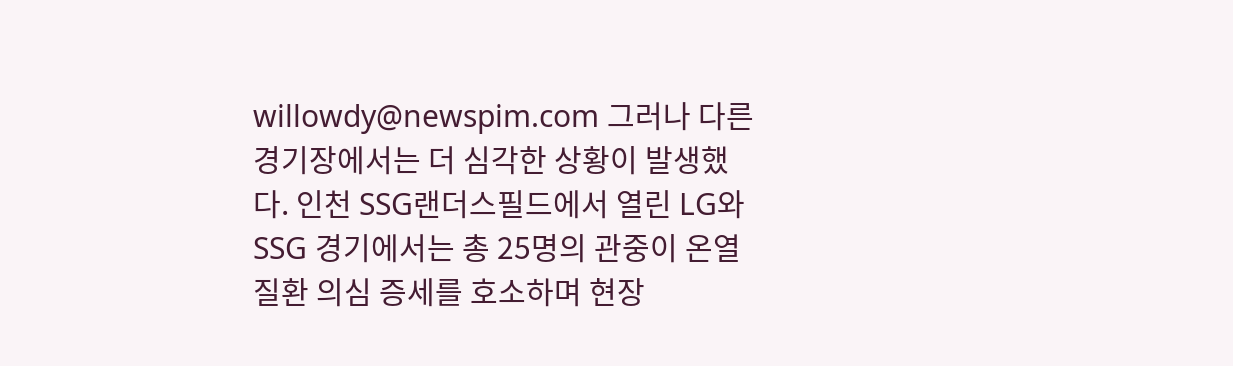willowdy@newspim.com 그러나 다른 경기장에서는 더 심각한 상황이 발생했다. 인천 SSG랜더스필드에서 열린 LG와 SSG 경기에서는 총 25명의 관중이 온열질환 의심 증세를 호소하며 현장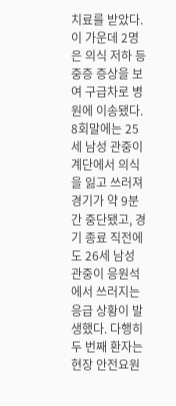치료를 받았다. 이 가운데 2명은 의식 저하 등 중증 증상을 보여 구급차로 병원에 이송됐다. 8회말에는 25세 남성 관중이 계단에서 의식을 잃고 쓰러져 경기가 약 9분간 중단됐고, 경기 종료 직전에도 26세 남성 관중이 응원석에서 쓰러지는 응급 상황이 발생했다. 다행히 두 번째 환자는 현장 안전요원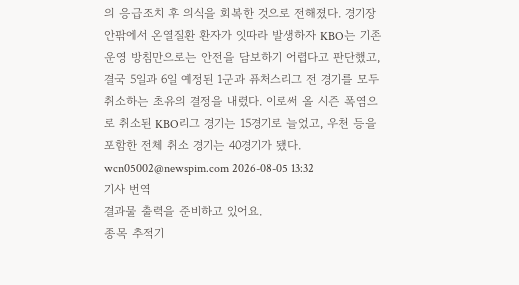의 응급조치 후 의식을 회복한 것으로 전해졌다. 경기장 안팎에서 온열질환 환자가 잇따라 발생하자 KBO는 기존 운영 방침만으로는 안전을 담보하기 어렵다고 판단했고, 결국 5일과 6일 예정된 1군과 퓨처스리그 전 경기를 모두 취소하는 초유의 결정을 내렸다. 이로써 올 시즌 폭염으로 취소된 KBO리그 경기는 15경기로 늘었고, 우천 등을 포함한 전체 취소 경기는 40경기가 됐다. wcn05002@newspim.com 2026-08-05 13:32
기사 번역
결과물 출력을 준비하고 있어요.
종목 추적기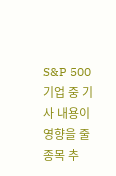S&P 500 기업 중 기사 내용이 영향을 줄 종목 추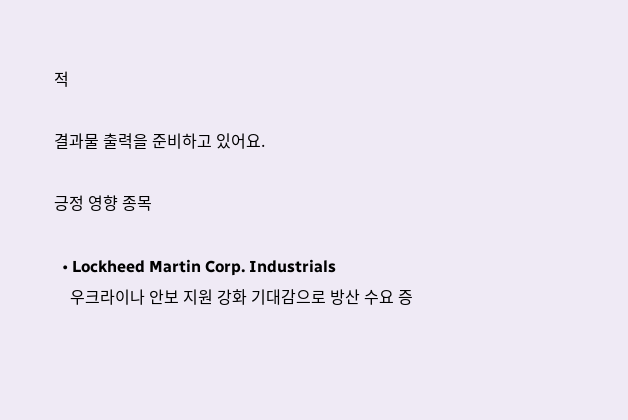적

결과물 출력을 준비하고 있어요.

긍정 영향 종목

  • Lockheed Martin Corp. Industrials
    우크라이나 안보 지원 강화 기대감으로 방산 수요 증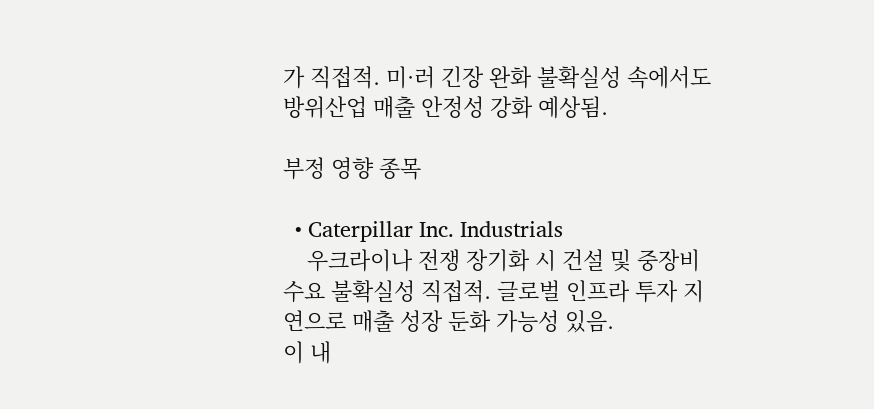가 직접적. 미·러 긴장 완화 불확실성 속에서도 방위산업 매출 안정성 강화 예상됨.

부정 영향 종목

  • Caterpillar Inc. Industrials
    우크라이나 전쟁 장기화 시 건설 및 중장비 수요 불확실성 직접적. 글로벌 인프라 투자 지연으로 매출 성장 둔화 가능성 있음.
이 내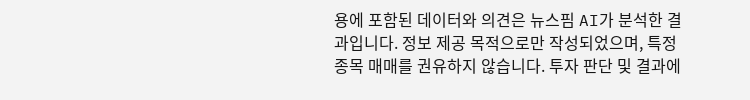용에 포함된 데이터와 의견은 뉴스핌 AI가 분석한 결과입니다. 정보 제공 목적으로만 작성되었으며, 특정 종목 매매를 권유하지 않습니다. 투자 판단 및 결과에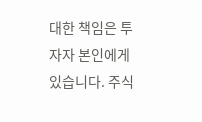대한 책임은 투자자 본인에게 있습니다. 주식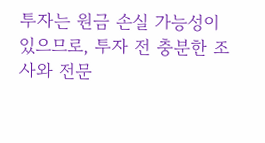투자는 원금 손실 가능성이 있으므로, 투자 전 충분한 조사와 전문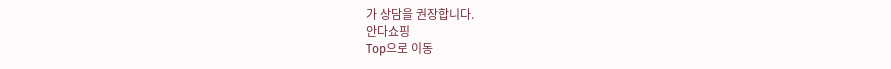가 상담을 권장합니다.
안다쇼핑
Top으로 이동